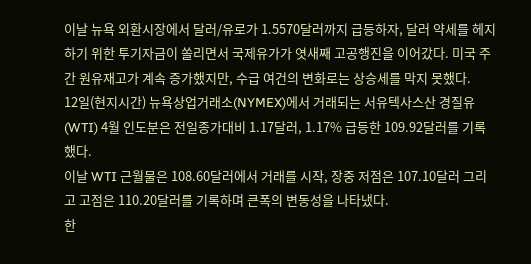이날 뉴욕 외환시장에서 달러/유로가 1.5570달러까지 급등하자, 달러 약세를 헤지하기 위한 투기자금이 쏠리면서 국제유가가 엿새째 고공행진을 이어갔다. 미국 주간 원유재고가 계속 증가했지만, 수급 여건의 변화로는 상승세를 막지 못했다.
12일(현지시간) 뉴욕상업거래소(NYMEX)에서 거래되는 서유텍사스산 경질유(WTI) 4월 인도분은 전일종가대비 1.17달러, 1.17% 급등한 109.92달러를 기록했다.
이날 WTI 근월물은 108.60달러에서 거래를 시작, 장중 저점은 107.10달러 그리고 고점은 110.20달러를 기록하며 큰폭의 변동성을 나타냈다.
한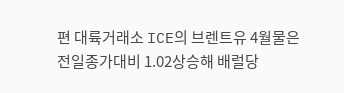편 대륙거래소 ICE의 브렌트유 4월물은 전일종가대비 1.02상승해 배럴당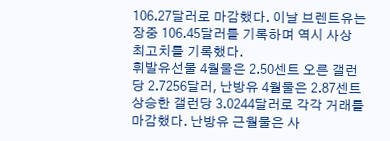106.27달러로 마감했다. 이날 브렌트유는 장중 106.45달러를 기록하며 역시 사상 최고치를 기록했다.
휘발유선물 4월물은 2.50센트 오른 갤런당 2.7256달러, 난방유 4월물은 2.87센트 상승한 갤런당 3.0244달러로 각각 거래를 마감했다. 난방유 근월물은 사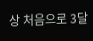상 처음으로 3달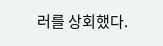러를 상회했다.